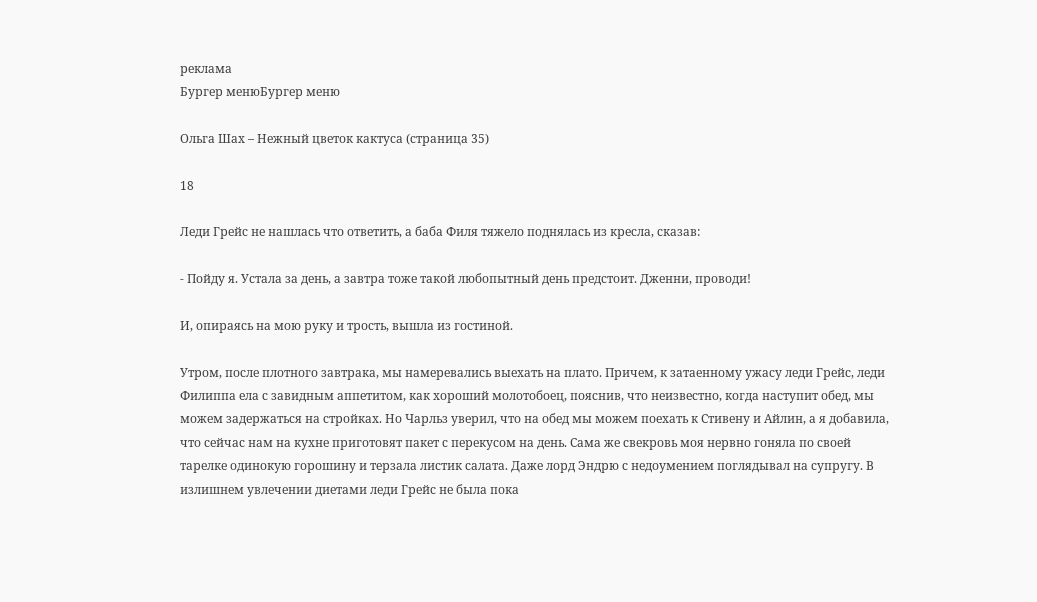реклама
Бургер менюБургер меню

Ольга Шах – Нежный цветок кактуса (страница 35)

18

Леди Грейс не нашлась что ответить, а баба Филя тяжело поднялась из кресла, сказав:

- Пойду я. Устала за день, а завтра тоже такой любопытный день предстоит. Дженни, проводи!

И, опираясь на мою руку и трость, вышла из гостиной.

Утром, после плотного завтрака, мы намеревались выехать на плато. Причем, к затаенному ужасу леди Грейс, леди Филиппа ела с завидным аппетитом, как хороший молотобоец, пояснив, что неизвестно, когда наступит обед, мы можем задержаться на стройках. Но Чарльз уверил, что на обед мы можем поехать к Стивену и Айлин, а я добавила, что сейчас нам на кухне приготовят пакет с перекусом на день. Сама же свекровь моя нервно гоняла по своей тарелке одинокую горошину и терзала листик салата. Даже лорд Эндрю с недоумением поглядывал на супругу. В излишнем увлечении диетами леди Грейс не была пока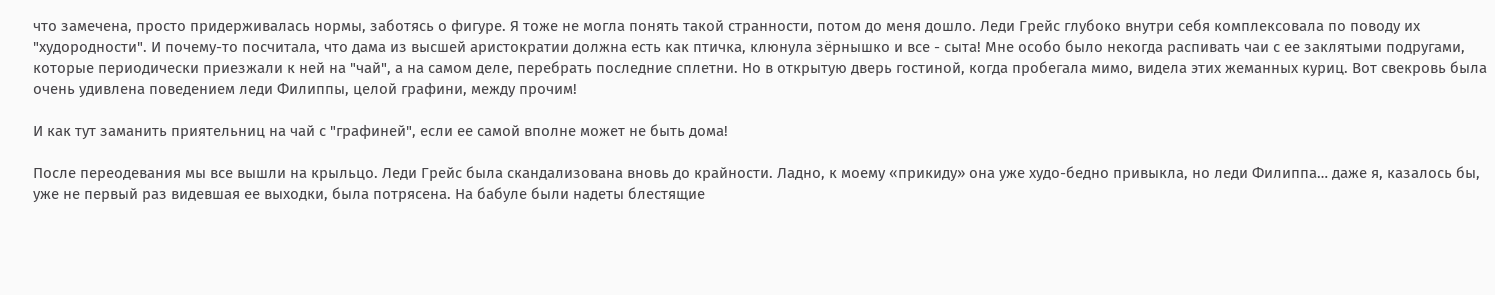что замечена, просто придерживалась нормы, заботясь о фигуре. Я тоже не могла понять такой странности, потом до меня дошло. Леди Грейс глубоко внутри себя комплексовала по поводу их "худородности". И почему-то посчитала, что дама из высшей аристократии должна есть как птичка, клюнула зёрнышко и все - сыта! Мне особо было некогда распивать чаи с ее заклятыми подругами, которые периодически приезжали к ней на "чай", а на самом деле, перебрать последние сплетни. Но в открытую дверь гостиной, когда пробегала мимо, видела этих жеманных куриц. Вот свекровь была очень удивлена поведением леди Филиппы, целой графини, между прочим!

И как тут заманить приятельниц на чай с "графиней", если ее самой вполне может не быть дома!

После переодевания мы все вышли на крыльцо. Леди Грейс была скандализована вновь до крайности. Ладно, к моему «прикиду» она уже худо-бедно привыкла, но леди Филиппа… даже я, казалось бы, уже не первый раз видевшая ее выходки, была потрясена. На бабуле были надеты блестящие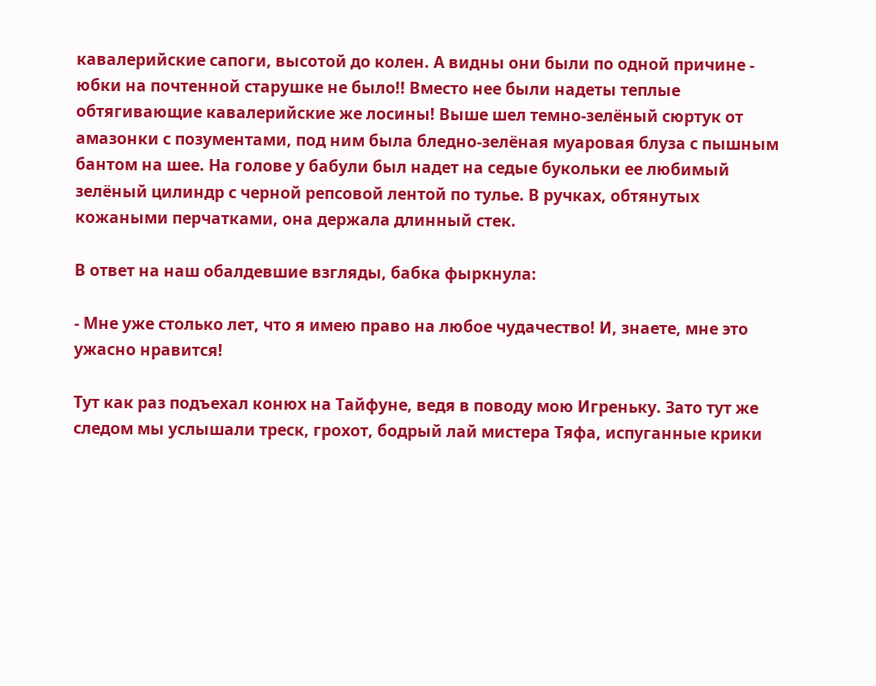кавалерийские сапоги, высотой до колен. А видны они были по одной причине - юбки на почтенной старушке не было!! Вместо нее были надеты теплые обтягивающие кавалерийские же лосины! Выше шел темно-зелёный сюртук от амазонки с позументами, под ним была бледно-зелёная муаровая блуза с пышным бантом на шее. На голове у бабули был надет на седые букольки ее любимый зелёный цилиндр с черной репсовой лентой по тулье. В ручках, обтянутых кожаными перчатками, она держала длинный стек.

В ответ на наш обалдевшие взгляды, бабка фыркнула:

- Мне уже столько лет, что я имею право на любое чудачество! И, знаете, мне это ужасно нравится!

Тут как раз подъехал конюх на Тайфуне, ведя в поводу мою Игреньку. Зато тут же следом мы услышали треск, грохот, бодрый лай мистера Тяфа, испуганные крики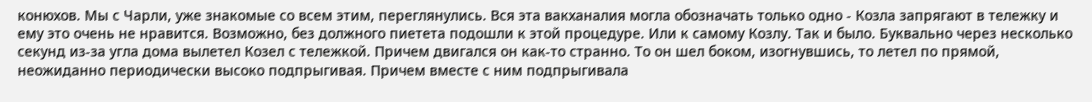конюхов. Мы с Чарли, уже знакомые со всем этим, переглянулись. Вся эта вакханалия могла обозначать только одно - Козла запрягают в тележку и ему это очень не нравится. Возможно, без должного пиетета подошли к этой процедуре. Или к самому Козлу. Так и было. Буквально через несколько секунд из-за угла дома вылетел Козел с тележкой. Причем двигался он как-то странно. То он шел боком, изогнувшись, то летел по прямой, неожиданно периодически высоко подпрыгивая. Причем вместе с ним подпрыгивала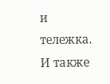и тележка. И также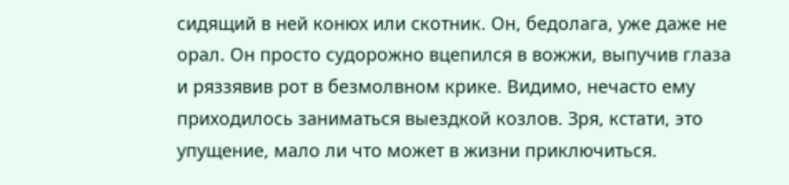сидящий в ней конюх или скотник. Он, бедолага, уже даже не орал. Он просто судорожно вцепился в вожжи, выпучив глаза и ряззявив рот в безмолвном крике. Видимо, нечасто ему приходилось заниматься выездкой козлов. Зря, кстати, это упущение, мало ли что может в жизни приключиться.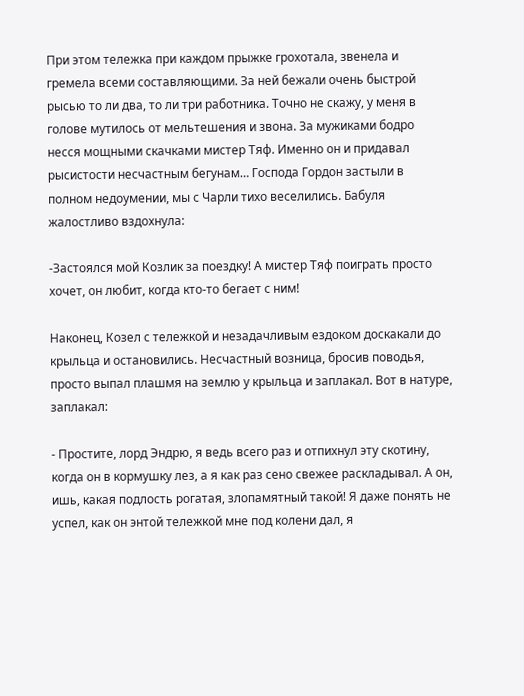При этом тележка при каждом прыжке грохотала, звенела и гремела всеми составляющими. За ней бежали очень быстрой рысью то ли два, то ли три работника. Точно не скажу, у меня в голове мутилось от мельтешения и звона. За мужиками бодро несся мощными скачками мистер Тяф. Именно он и придавал рысистости несчастным бегунам… Господа Гордон застыли в полном недоумении, мы с Чарли тихо веселились. Бабуля жалостливо вздохнула:

-Застоялся мой Козлик за поездку! А мистер Тяф поиграть просто хочет, он любит, когда кто-то бегает с ним!

Наконец, Козел с тележкой и незадачливым ездоком доскакали до крыльца и остановились. Несчастный возница, бросив поводья, просто выпал плашмя на землю у крыльца и заплакал. Вот в натуре, заплакал:

- Простите, лорд Эндрю, я ведь всего раз и отпихнул эту скотину, когда он в кормушку лез, а я как раз сено свежее раскладывал. А он, ишь, какая подлость рогатая, злопамятный такой! Я даже понять не успел, как он энтой тележкой мне под колени дал, я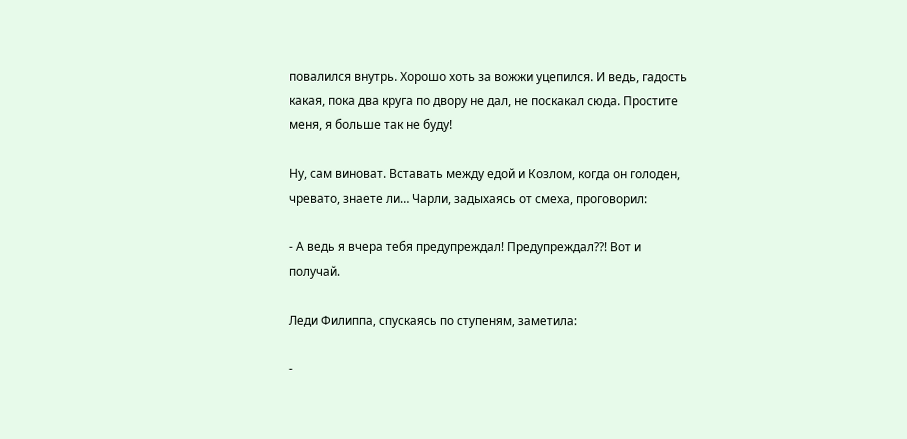повалился внутрь. Хорошо хоть за вожжи уцепился. И ведь, гадость какая, пока два круга по двору не дал, не поскакал сюда. Простите меня, я больше так не буду!

Ну, сам виноват. Вставать между едой и Козлом, когда он голоден, чревато, знаете ли… Чарли, задыхаясь от смеха, проговорил:

- А ведь я вчера тебя предупреждал! Предупреждал??! Вот и получай.

Леди Филиппа, спускаясь по ступеням, заметила:

-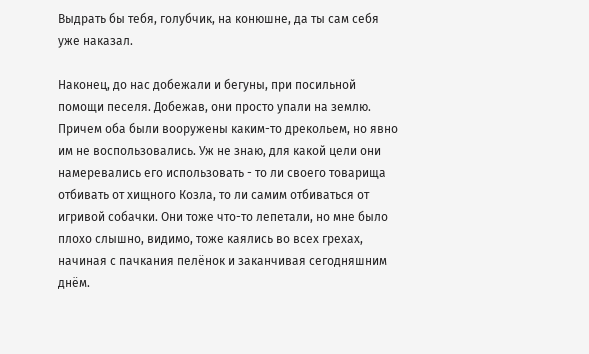Выдрать бы тебя, голубчик, на конюшне, да ты сам себя уже наказал.

Наконец, до нас добежали и бегуны, при посильной помощи песеля. Добежав, они просто упали на землю. Причем оба были вооружены каким-то дрекольем, но явно им не воспользовались. Уж не знаю, для какой цели они намеревались его использовать - то ли своего товарища отбивать от хищного Козла, то ли самим отбиваться от игривой собачки. Они тоже что-то лепетали, но мне было плохо слышно, видимо, тоже каялись во всех грехах, начиная с пачкания пелёнок и заканчивая сегодняшним днём.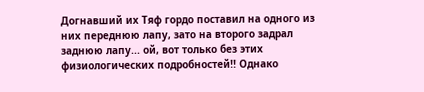Догнавший их Тяф гордо поставил на одного из них переднюю лапу, зато на второго задрал заднюю лапу... ой, вот только без этих физиологических подробностей!! Однако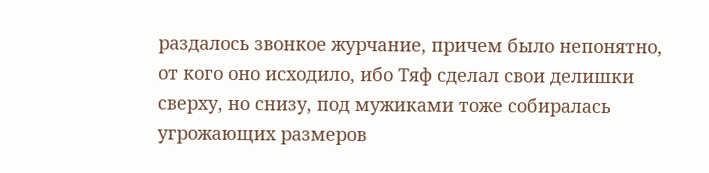раздалось звонкое журчание, причем было непонятно, от кого оно исходило, ибо Тяф сделал свои делишки сверху, но снизу, под мужиками тоже собиралась угрожающих размеров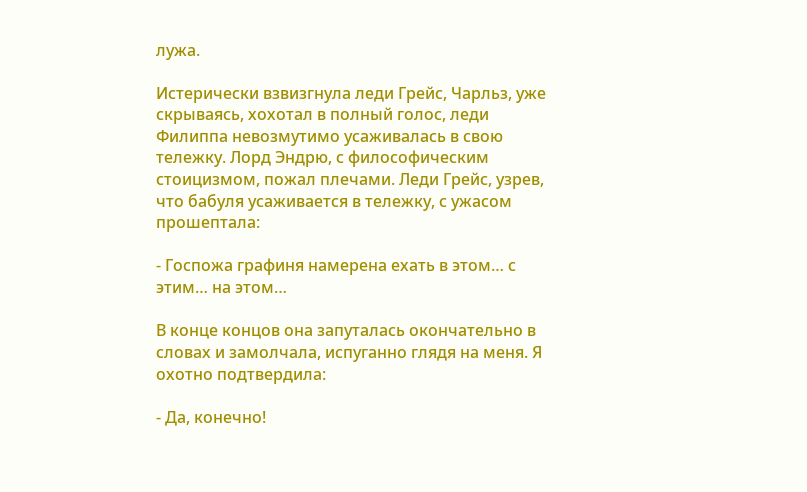лужа.

Истерически взвизгнула леди Грейс, Чарльз, уже скрываясь, хохотал в полный голос, леди Филиппа невозмутимо усаживалась в свою тележку. Лорд Эндрю, с философическим стоицизмом, пожал плечами. Леди Грейс, узрев, что бабуля усаживается в тележку, с ужасом прошептала:

- Госпожа графиня намерена ехать в этом… с этим… на этом…

В конце концов она запуталась окончательно в словах и замолчала, испуганно глядя на меня. Я охотно подтвердила:

- Да, конечно!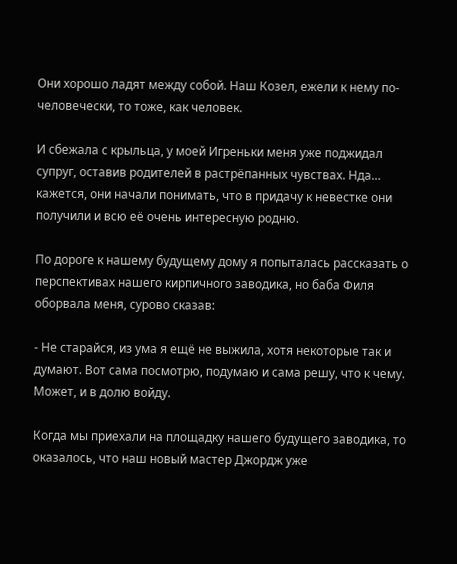Они хорошо ладят между собой. Наш Козел, ежели к нему по-человечески, то тоже, как человек.

И сбежала с крыльца, у моей Игреньки меня уже поджидал супруг, оставив родителей в растрёпанных чувствах. Нда… кажется, они начали понимать, что в придачу к невестке они получили и всю её очень интересную родню.

По дороге к нашему будущему дому я попыталась рассказать о перспективах нашего кирпичного заводика, но баба Филя оборвала меня, сурово сказав:

- Не старайся, из ума я ещё не выжила, хотя некоторые так и думают. Вот сама посмотрю, подумаю и сама решу, что к чему. Может, и в долю войду.

Когда мы приехали на площадку нашего будущего заводика, то оказалось, что наш новый мастер Джордж уже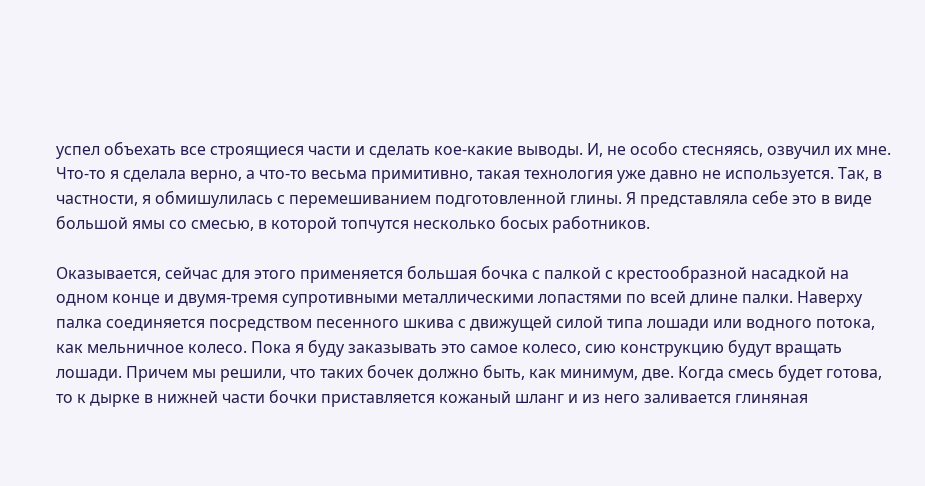успел объехать все строящиеся части и сделать кое-какие выводы. И, не особо стесняясь, озвучил их мне. Что-то я сделала верно, а что-то весьма примитивно, такая технология уже давно не используется. Так, в частности, я обмишулилась с перемешиванием подготовленной глины. Я представляла себе это в виде большой ямы со смесью, в которой топчутся несколько босых работников.

Оказывается, сейчас для этого применяется большая бочка с палкой с крестообразной насадкой на одном конце и двумя-тремя супротивными металлическими лопастями по всей длине палки. Наверху палка соединяется посредством песенного шкива с движущей силой типа лошади или водного потока, как мельничное колесо. Пока я буду заказывать это самое колесо, сию конструкцию будут вращать лошади. Причем мы решили, что таких бочек должно быть, как минимум, две. Когда смесь будет готова, то к дырке в нижней части бочки приставляется кожаный шланг и из него заливается глиняная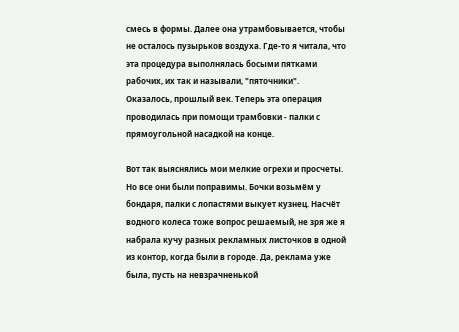смесь в формы. Далее она утрамбовывается, чтобы не осталось пузырьков воздуха. Где-то я читала, что эта процедура выполнялась босыми пятками рабочих, их так и называли, "пяточники". Оказалось, прошлый век. Теперь эта операция проводилась при помощи трамбовки - палки с прямоугольной насадкой на конце.

Вот так выяснялись мои мелкие огрехи и просчеты. Но все они были поправимы. Бочки возьмём у бондаря, палки с лопастями выкует кузнец. Насчёт водного колеса тоже вопрос решаемый, не зря же я набрала кучу разных рекламных листочков в одной из контор, когда были в городе. Да, реклама уже была, пусть на невзрачненькой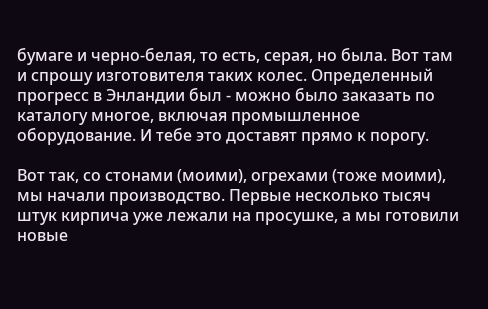бумаге и черно-белая, то есть, серая, но была. Вот там и спрошу изготовителя таких колес. Определенный прогресс в Энландии был - можно было заказать по каталогу многое, включая промышленное оборудование. И тебе это доставят прямо к порогу.

Вот так, со стонами (моими), огрехами (тоже моими), мы начали производство. Первые несколько тысяч штук кирпича уже лежали на просушке, а мы готовили новые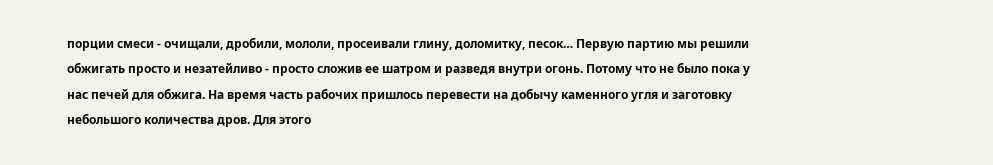порции смеси - очищали, дробили, мололи, просеивали глину, доломитку, песок… Первую партию мы решили обжигать просто и незатейливо - просто сложив ее шатром и разведя внутри огонь. Потому что не было пока у нас печей для обжига. На время часть рабочих пришлось перевести на добычу каменного угля и заготовку небольшого количества дров. Для этого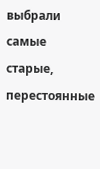выбрали самые старые, перестоянные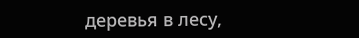деревья в лесу,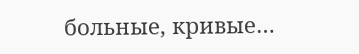больные, кривые…